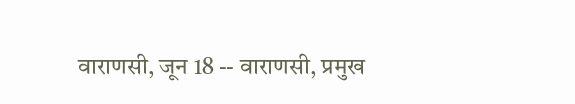वाराणसी, जून 18 -- वाराणसी, प्रमुख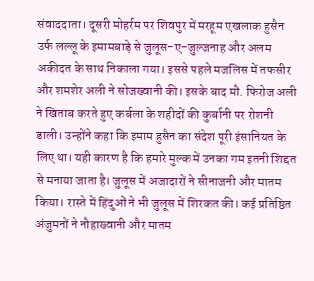संवाददाता। दूसरी मोहर्रम पर शिवपुर में मरहूम एखलाक हुसैन उर्फ लल्लू के इमामबाड़े से जुलूस-ए-जुल्जनाह और अलम अकीदत के साथ निकाला गया। इससे पहले मजलिस में तफसीर और शमशेर अली ने सोजख्वानी की। इसके बाद मौ. फिरोज अली ने खिताब करते हुए कर्बला के शहीदों की कुर्बानी पर रोशनी डाली। उन्होंने कहा कि इमाम हुसैन का संदेश पूरी इंसानियत के लिए था। यही कारण है कि हमारे मुल्क में उनका गम इतनी शिद्दत से मनाया जाता है। जुलूस में अजादारों ने सीनाजनी और मातम किया। रास्ते में हिंदुओं ने भी जुलूस में शिरकत की। कई प्रतिष्ठित अंजुमनों ने नौहाख्वानी और मातम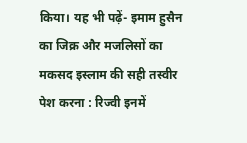किया। यह भी पढ़ें- इमाम हुसैन का जिक्र और मजलिसों का मकसद इस्लाम की सही तस्वीर पेश करना : रिज्वी इनमें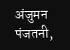अंजुमन पंजतनी,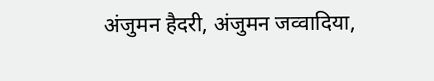अंजुमन हैदरी, अंजुमन जव्वादिया,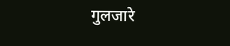गुलजारे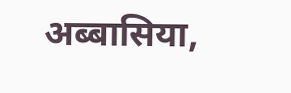अब्बासिया,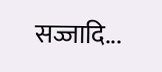सज्जादि...